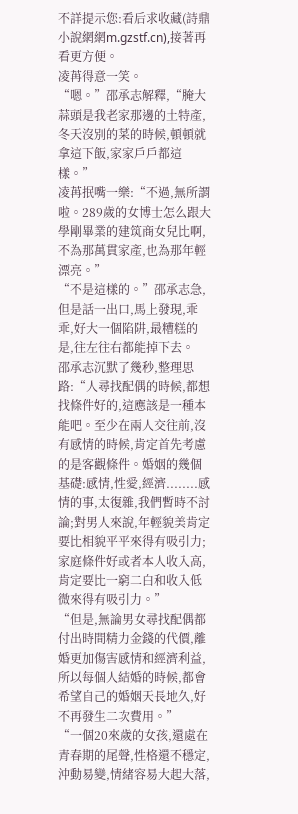不詳提示您:看后求收藏(詩鼎小說網網m.gzstf.cn),接著再看更方便。
凌苒得意一笑。
“嗯。”邵承志解釋,“腌大蒜頭是我老家那邊的土特產,冬天沒別的菜的時候,頓頓就拿這下飯,家家戶戶都這樣。”
凌苒抿嘴一樂:“不過,無所謂啦。289歲的女博士怎么跟大學剛畢業的建筑商女兒比啊,不為那萬貫家產,也為那年輕漂亮。”
“不是這樣的。”邵承志急,但是話一出口,馬上發現,乖乖,好大一個陷阱,最糟糕的是,往左往右都能掉下去。
邵承志沉默了幾秒,整理思路:“人尋找配偶的時候,都想找條件好的,這應該是一種本能吧。至少在兩人交往前,沒有感情的時候,肯定首先考慮的是客觀條件。婚姻的幾個基礎:感情,性愛,經濟........感情的事,太復雜,我們暫時不討論;對男人來說,年輕貌美肯定要比相貌平平來得有吸引力;家庭條件好或者本人收入高,肯定要比一窮二白和收入低微來得有吸引力。”
“但是,無論男女尋找配偶都付出時間精力金錢的代價,離婚更加傷害感情和經濟利益,所以每個人結婚的時候,都會希望自己的婚姻天長地久,好不再發生二次費用。”
“一個20來歲的女孩,還處在青春期的尾聲,性格還不穩定,沖動易變,情緒容易大起大落,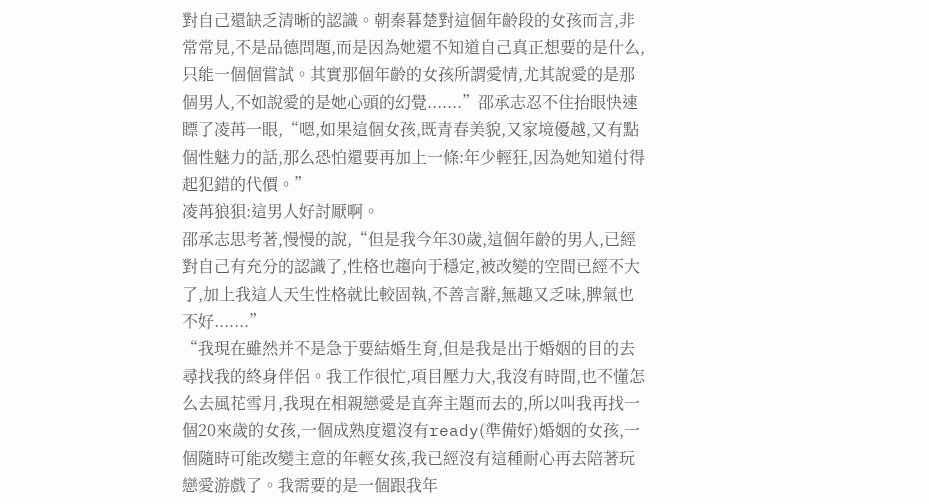對自己還缺乏清晰的認識。朝秦暮楚對這個年齡段的女孩而言,非常常見,不是品德問題,而是因為她還不知道自己真正想要的是什么,只能一個個嘗試。其實那個年齡的女孩所謂愛情,尤其說愛的是那個男人,不如說愛的是她心頭的幻覺.......”邵承志忍不住抬眼快速瞟了凌苒一眼,“嗯,如果這個女孩,既青春美貌,又家境優越,又有點個性魅力的話,那么恐怕還要再加上一條:年少輕狂,因為她知道付得起犯錯的代價。”
凌苒狼狽:這男人好討厭啊。
邵承志思考著,慢慢的說,“但是我今年30歲,這個年齡的男人,已經對自己有充分的認識了,性格也趨向于穩定,被改變的空間已經不大了,加上我這人天生性格就比較固執,不善言辭,無趣又乏味,脾氣也不好.......”
“我現在雖然并不是急于要結婚生育,但是我是出于婚姻的目的去尋找我的終身伴侶。我工作很忙,項目壓力大,我沒有時間,也不懂怎么去風花雪月,我現在相親戀愛是直奔主題而去的,所以叫我再找一個20來歲的女孩,一個成熟度還沒有ready(準備好)婚姻的女孩,一個隨時可能改變主意的年輕女孩,我已經沒有這種耐心再去陪著玩戀愛游戲了。我需要的是一個跟我年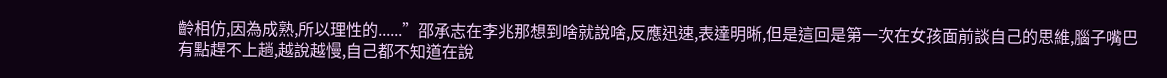齡相仿,因為成熟,所以理性的......”邵承志在李兆那想到啥就說啥,反應迅速,表達明晰,但是這回是第一次在女孩面前談自己的思維,腦子嘴巴有點趕不上趟,越說越慢,自己都不知道在說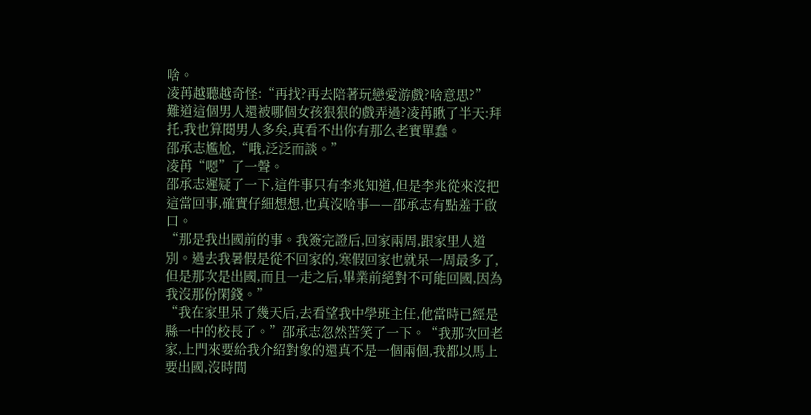啥。
凌苒越聽越奇怪:“再找?再去陪著玩戀愛游戲?啥意思?”
難道這個男人還被哪個女孩狠狠的戲弄過?凌苒瞅了半天:拜托,我也算閱男人多矣,真看不出你有那么老實單蠢。
邵承志尷尬,“哦,泛泛而談。”
凌苒“嗯”了一聲。
邵承志遲疑了一下,這件事只有李兆知道,但是李兆從來沒把這當回事,確實仔細想想,也真沒啥事——邵承志有點羞于啟口。
“那是我出國前的事。我簽完證后,回家兩周,跟家里人道別。過去我暑假是從不回家的,寒假回家也就呆一周最多了,但是那次是出國,而且一走之后,畢業前絕對不可能回國,因為我沒那份閑錢。”
“我在家里呆了幾天后,去看望我中學班主任,他當時已經是縣一中的校長了。”邵承志忽然苦笑了一下。“我那次回老家,上門來要給我介紹對象的還真不是一個兩個,我都以馬上要出國,沒時間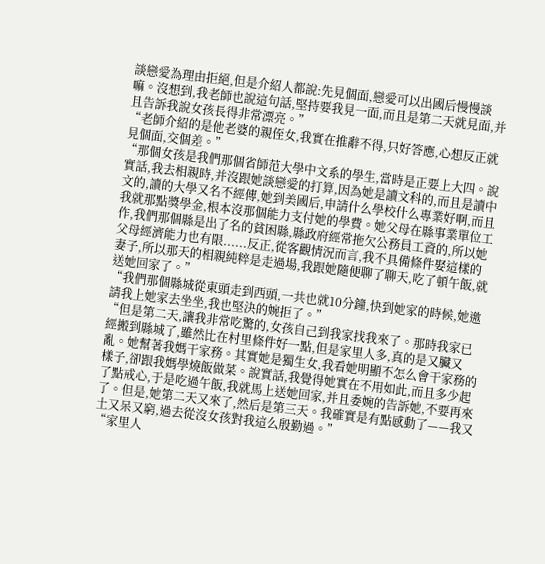談戀愛為理由拒絕,但是介紹人都說:先見個面,戀愛可以出國后慢慢談嘛。沒想到,我老師也說這句話,堅持要我見一面,而且是第二天就見面,并且告訴我說女孩長得非常漂亮。”
“老師介紹的是他老婆的親侄女,我實在推辭不得,只好答應,心想反正就見個面,交個差。”
“那個女孩是我們那個省師范大學中文系的學生,當時是正要上大四。說實話,我去相親時,并沒跟她談戀愛的打算,因為她是讀文科的,而且是讀中文的,讀的大學又名不經傳,她到美國后,申請什么學校什么專業好啊,而且我就那點獎學金,根本沒那個能力支付她的學費。她父母在縣事業單位工作,我們那個縣是出了名的貧困縣,縣政府經常拖欠公務員工資的,所以她父母經濟能力也有限......反正,從客觀情況而言,我不具備條件娶這樣的妻子,所以那天的相親純粹是走過場,我跟她隨便聊了聊天,吃了頓午飯,就送她回家了。”
“我們那個縣城從東頭走到西頭,一共也就10分鐘,快到她家的時候,她邀請我上她家去坐坐,我也堅決的婉拒了。”
“但是第二天,讓我非常吃驚的,女孩自己到我家找我來了。那時我家已經搬到縣城了,雖然比在村里條件好一點,但是家里人多,真的是又臟又亂。她幫著我媽干家務。其實她是獨生女,我看她明顯不怎么會干家務的樣子,卻跟我媽學燒飯做菜。說實話,我覺得她實在不用如此,而且多少起了點戒心,于是吃過午飯,我就馬上送她回家,并且委婉的告訴她,不要再來了。但是,她第二天又來了,然后是第三天。我確實是有點感動了——我又土又呆又窮,過去從沒女孩對我這么殷勤過。”
“家里人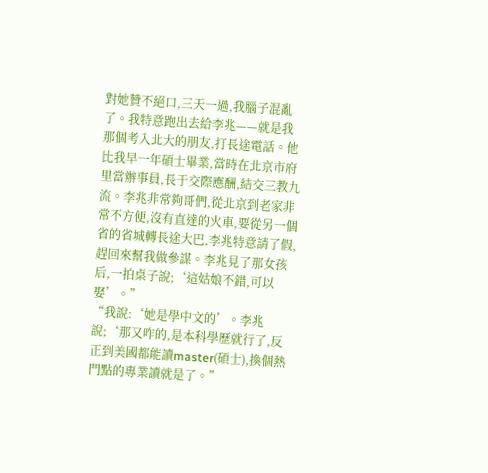對她贊不絕口,三天一過,我腦子混亂了。我特意跑出去給李兆——就是我那個考入北大的朋友,打長途電話。他比我早一年碩士畢業,當時在北京市府里當辦事員,長于交際應酬,結交三教九流。李兆非常夠哥們,從北京到老家非常不方便,沒有直達的火車,要從另一個省的省城轉長途大巴,李兆特意請了假,趕回來幫我做參謀。李兆見了那女孩后,一拍桌子說;‘這姑娘不錯,可以娶’。”
“我說:‘她是學中文的’。李兆說;‘那又咋的,是本科學歷就行了,反正到美國都能讀master(碩士),換個熱門點的專業讀就是了。”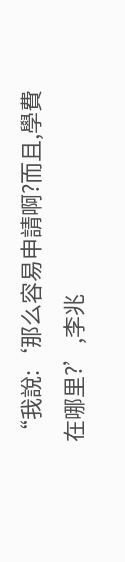“我說:‘那么容易申請啊?而且,學費在哪里?’,李兆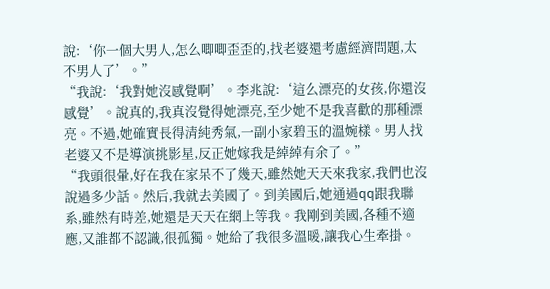說:‘你一個大男人,怎么唧唧歪歪的,找老婆還考慮經濟問題,太不男人了’。”
“我說:‘我對她沒感覺啊’。李兆說:‘這么漂亮的女孩,你還沒感覺’。說真的,我真沒覺得她漂亮,至少她不是我喜歡的那種漂亮。不過,她確實長得清純秀氣,一副小家碧玉的溫婉樣。男人找老婆又不是導演挑影星,反正她嫁我是綽綽有余了。”
“我頭很暈,好在我在家呆不了幾天,雖然她天天來我家,我們也沒說過多少話。然后,我就去美國了。到美國后,她通過qq跟我聯系,雖然有時差,她還是天天在網上等我。我剛到美國,各種不適應,又誰都不認識,很孤獨。她給了我很多溫暖,讓我心生牽掛。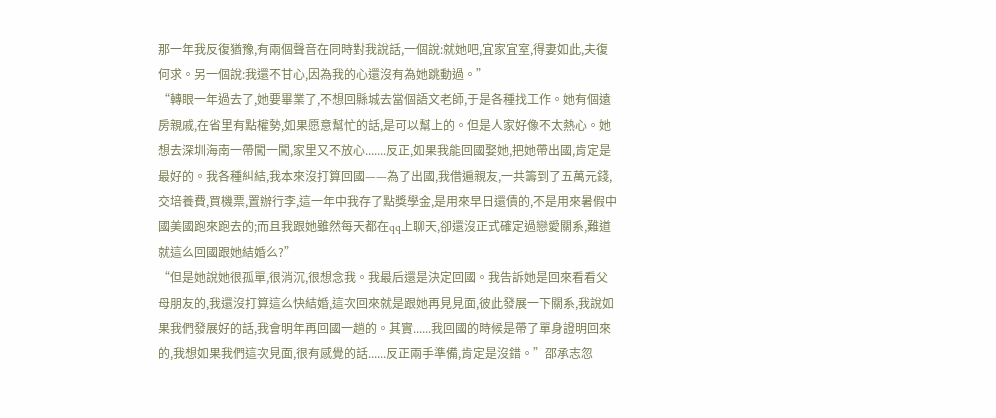那一年我反復猶豫,有兩個聲音在同時對我說話,一個說:就她吧,宜家宜室,得妻如此,夫復何求。另一個說:我還不甘心,因為我的心還沒有為她跳動過。”
“轉眼一年過去了,她要畢業了,不想回縣城去當個語文老師,于是各種找工作。她有個遠房親戚,在省里有點權勢,如果愿意幫忙的話,是可以幫上的。但是人家好像不太熱心。她想去深圳海南一帶闖一闖,家里又不放心.......反正,如果我能回國娶她,把她帶出國,肯定是最好的。我各種糾結,我本來沒打算回國——為了出國,我借遍親友,一共籌到了五萬元錢,交培養費,買機票,置辦行李,這一年中我存了點獎學金,是用來早日還債的,不是用來暑假中國美國跑來跑去的;而且我跟她雖然每天都在qq上聊天,卻還沒正式確定過戀愛關系,難道就這么回國跟她結婚么?”
“但是她說她很孤單,很消沉,很想念我。我最后還是決定回國。我告訴她是回來看看父母朋友的,我還沒打算這么快結婚,這次回來就是跟她再見見面,彼此發展一下關系,我說如果我們發展好的話,我會明年再回國一趟的。其實......我回國的時候是帶了單身證明回來的,我想如果我們這次見面,很有感覺的話......反正兩手準備,肯定是沒錯。”邵承志忽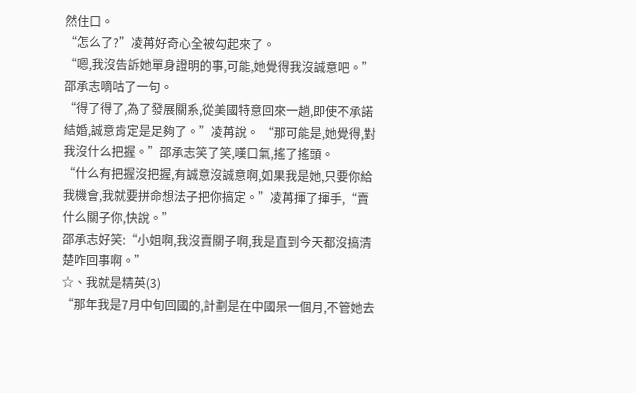然住口。
“怎么了?”凌苒好奇心全被勾起來了。
“嗯,我沒告訴她單身證明的事,可能,她覺得我沒誠意吧。”邵承志嘀咕了一句。
“得了得了,為了發展關系,從美國特意回來一趟,即使不承諾結婚,誠意肯定是足夠了。”凌苒說。 “那可能是,她覺得,對我沒什么把握。”邵承志笑了笑,嘆口氣,搖了搖頭。
“什么有把握沒把握,有誠意沒誠意啊,如果我是她,只要你給我機會,我就要拼命想法子把你搞定。”凌苒揮了揮手,“賣什么關子你,快說。”
邵承志好笑:“小姐啊,我沒賣關子啊,我是直到今天都沒搞清楚咋回事啊。”
☆、我就是精英(3)
“那年我是7月中旬回國的,計劃是在中國呆一個月,不管她去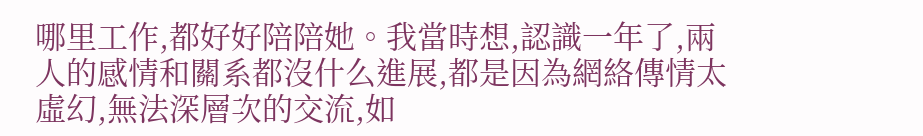哪里工作,都好好陪陪她。我當時想,認識一年了,兩人的感情和關系都沒什么進展,都是因為網絡傳情太虛幻,無法深層次的交流,如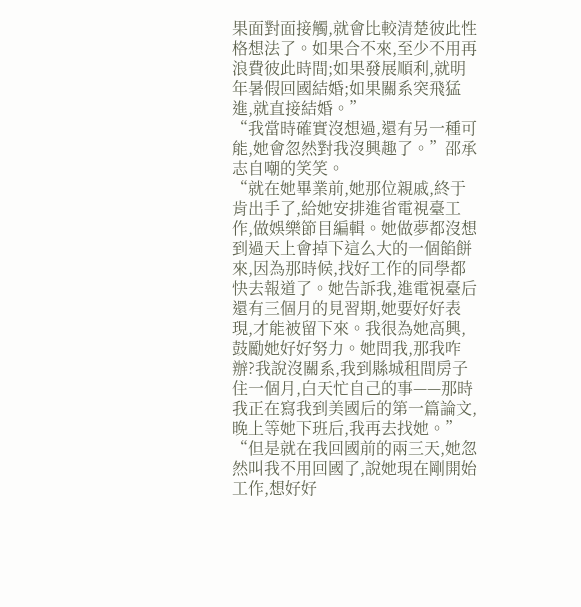果面對面接觸,就會比較清楚彼此性格想法了。如果合不來,至少不用再浪費彼此時間;如果發展順利,就明年暑假回國結婚;如果關系突飛猛進,就直接結婚。”
“我當時確實沒想過,還有另一種可能,她會忽然對我沒興趣了。”邵承志自嘲的笑笑。
“就在她畢業前,她那位親戚,終于肯出手了,給她安排進省電視臺工作,做娛樂節目編輯。她做夢都沒想到過天上會掉下這么大的一個餡餅來,因為那時候,找好工作的同學都快去報道了。她告訴我,進電視臺后還有三個月的見習期,她要好好表現,才能被留下來。我很為她高興,鼓勵她好好努力。她問我,那我咋辦?我說沒關系,我到縣城租間房子住一個月,白天忙自己的事——那時我正在寫我到美國后的第一篇論文,晚上等她下班后,我再去找她。”
“但是就在我回國前的兩三天,她忽然叫我不用回國了,說她現在剛開始工作,想好好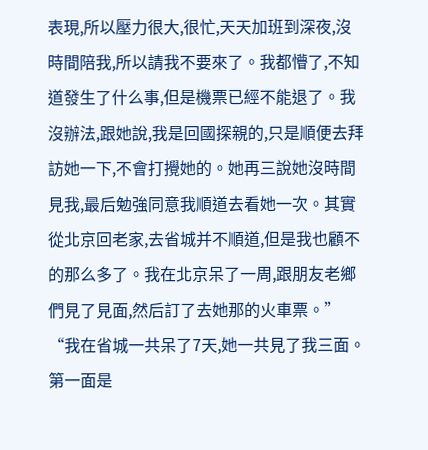表現,所以壓力很大,很忙,天天加班到深夜,沒時間陪我,所以請我不要來了。我都懵了,不知道發生了什么事,但是機票已經不能退了。我沒辦法,跟她說,我是回國探親的,只是順便去拜訪她一下,不會打攪她的。她再三說她沒時間見我,最后勉強同意我順道去看她一次。其實從北京回老家,去省城并不順道,但是我也顧不的那么多了。我在北京呆了一周,跟朋友老鄉們見了見面,然后訂了去她那的火車票。”
“我在省城一共呆了7天,她一共見了我三面。第一面是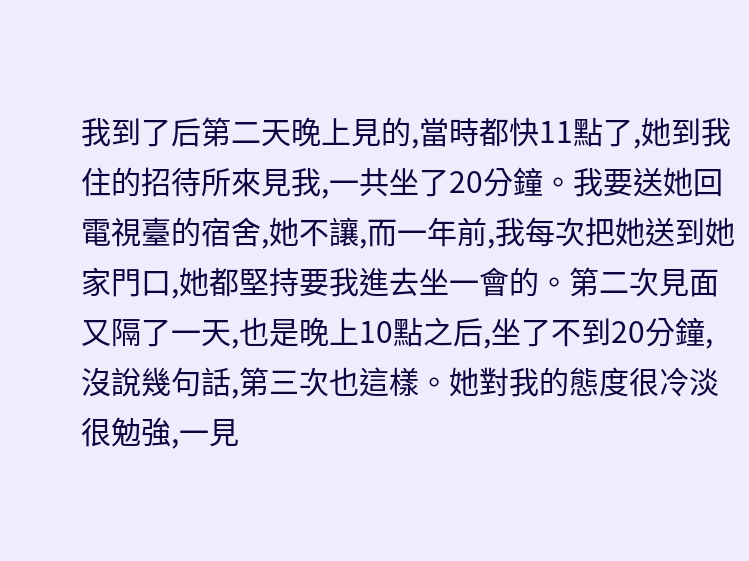我到了后第二天晚上見的,當時都快11點了,她到我住的招待所來見我,一共坐了20分鐘。我要送她回電視臺的宿舍,她不讓,而一年前,我每次把她送到她家門口,她都堅持要我進去坐一會的。第二次見面又隔了一天,也是晚上10點之后,坐了不到20分鐘,沒說幾句話,第三次也這樣。她對我的態度很冷淡很勉強,一見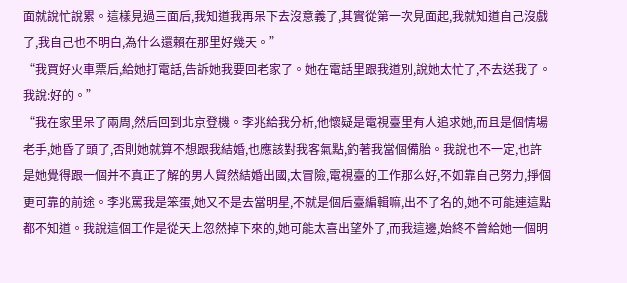面就說忙說累。這樣見過三面后,我知道我再呆下去沒意義了,其實從第一次見面起,我就知道自己沒戲了,我自己也不明白,為什么還賴在那里好幾天。”
“我買好火車票后,給她打電話,告訴她我要回老家了。她在電話里跟我道別,說她太忙了,不去送我了。我說:好的。”
“我在家里呆了兩周,然后回到北京登機。李兆給我分析,他懷疑是電視臺里有人追求她,而且是個情場老手,她昏了頭了,否則她就算不想跟我結婚,也應該對我客氣點,釣著我當個備胎。我說也不一定,也許是她覺得跟一個并不真正了解的男人貿然結婚出國,太冒險,電視臺的工作那么好,不如靠自己努力,掙個更可靠的前途。李兆罵我是笨蛋,她又不是去當明星,不就是個后臺編輯嘛,出不了名的,她不可能連這點都不知道。我說這個工作是從天上忽然掉下來的,她可能太喜出望外了,而我這邊,始終不曾給她一個明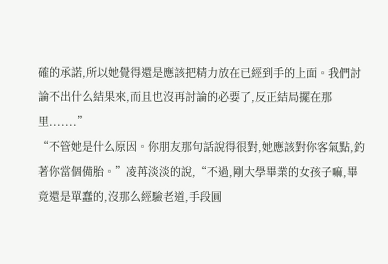確的承諾,所以她覺得還是應該把精力放在已經到手的上面。我們討論不出什么結果來,而且也沒再討論的必要了,反正結局擺在那里.......”
“不管她是什么原因。你朋友那句話說得很對,她應該對你客氣點,釣著你當個備胎。”凌苒淡淡的說,“不過,剛大學畢業的女孩子嘛,畢竟還是單蠢的,沒那么經驗老道,手段圓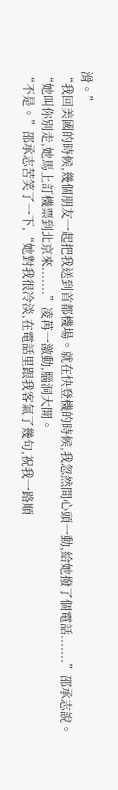滑。”
“我回美國的時候,幾個朋友一起把我送到首都機場。就在快登機的時候,我忽然間心頭一動,給她撥了個電話.......”邵承志說。
“她叫你別走,她馬上訂機票到北京來.......”凌苒一激動,腦洞大開。
“不是。”邵承志苦笑了一下,“她對我很冷淡,在電話里跟我客氣了幾句,祝我一路順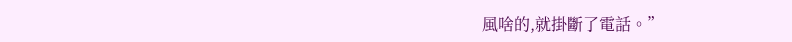風啥的,就掛斷了電話。”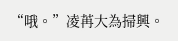“哦。”凌苒大為掃興。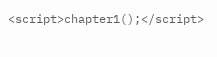<script>chapter1();</script>